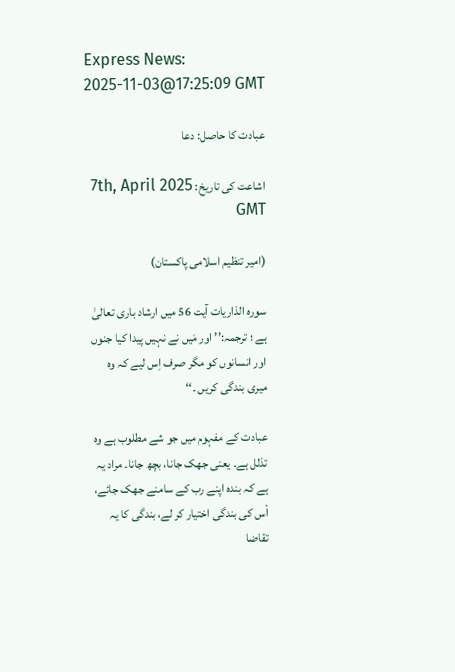Express News:
2025-11-03@17:25:09 GMT

عبادت کا حاصل: دعا

اشاعت کی تاریخ: 7th, April 2025 GMT

(امیر تنظیم اسلامی پاکستان)

سورہ الذاریات آیت 56 میں ارشاد باری تعالیٰ ہے ؛ ترجمہ:’’ اور مَیں نے نہیں پیدا کیا جنوں اور انسانوں کو مگر صرف اِس لیے کہ وہ میری بندگی کریں ۔‘‘

عبادت کے مفہوم میں جو شے مطلوب ہے وہ تذلل ہے۔ یعنی جھک جانا، بچھ جانا۔ مراد یہ ہے کہ بندہ اپنے رب کے سامنے جھک جائے، اْس کی بندگی اختیار کر لے، بندگی کا یہ تقاضا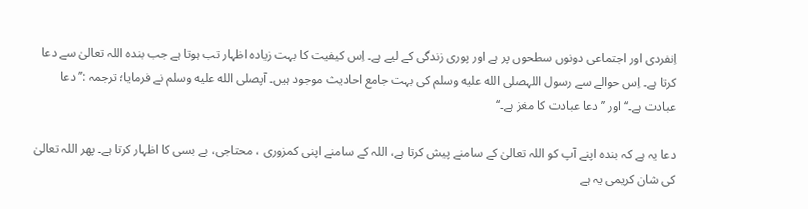اِنفردی اور اجتماعی دونوں سطحوں پر ہے اور پوری زندگی کے لیے ہے۔ اِس کیفیت کا بہت زیادہ اظہار تب ہوتا ہے جب بندہ اللہ تعالیٰ سے دعا کرتا ہے۔ اِس حوالے سے رسول اللہصلى الله عليه وسلم کی بہت جامع احادیث موجود ہیں۔ آپصلى الله عليه وسلم نے فرمایا؛ ترجمہ :’’دعا عبادت ہے۔‘‘ اور ’’دعا عبادت کا مغز ہے۔‘‘

دعا یہ ہے کہ بندہ اپنے آپ کو اللہ تعالیٰ کے سامنے پیش کرتا ہے، اللہ کے سامنے اپنی کمزوری ، محتاجی، بے بسی کا اظہار کرتا ہے۔ پھر اللہ تعالیٰ کی شان کریمی یہ ہے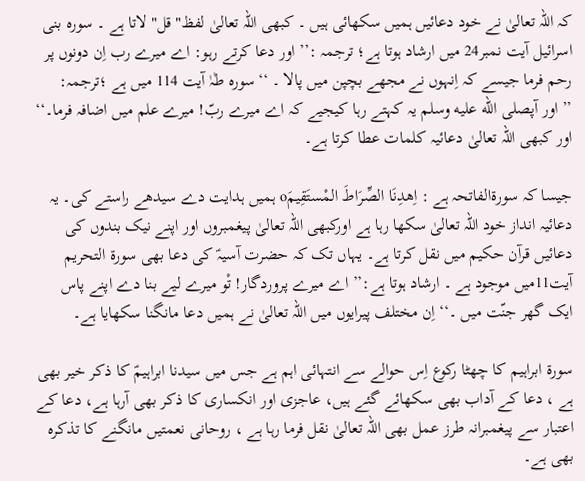کہ اللہ تعالیٰ نے خود دعائیں ہمیں سکھائی ہیں ۔ کبھی اللہ تعالیٰ لفظ" قل" لاتا ہے ۔ سورہ بنی اسرائیل آیت نمبر24 میں ارشاد ہوتا ہے؛ ترجمہ :’’ اور دعا کرتے رہو: اے میرے رب اِن دونوں پر رحم فرما جیسے کہ اِنہوں نے مجھے بچپن میں پالا ۔ ‘‘سورہ طٰہٰ آیت 114 میں ہے ؛ترجمہ: ’’اور آپصلى الله عليه وسلم یہ کہتے رہا کیجیے کہ اے میرے ربّ! میرے علم میں اضافہ فرما۔‘‘ اور کبھی اللہ تعالیٰ دعائیہ کلمات عطا کرتا ہے۔

جیسا کہ سورۃالفاتحہ ہے : اِھدِنَا الصِّرَاطَ المْستَقِیمَo ہمیں ہدایت دے سیدھے راستے کی۔ یہ دعائیہ انداز خود اللہ تعالیٰ سکھا رہا ہے اورکبھی اللہ تعالیٰ پیغمبروں اور اپنے نیک بندوں کی دعائیں قرآن حکیم میں نقل کرتا ہے۔ یہاں تک کہ حضرت آسیہؑ کی دعا بھی سورۃ التحریم آیت11میں موجود ہے ۔ ارشاد ہوتا ہے:’’ اے میرے پروردگار! تْو میرے لیے بنا دے اپنے پاس ایک گھر جنّت میں ۔‘‘ اِن مختلف پیرایوں میں اللہ تعالیٰ نے ہمیں دعا مانگنا سکھایا ہے۔

سورۃ ابراہیم کا چھٹا رکوع اِس حوالے سے انتہائی اہم ہے جس میں سیدنا ابراہیمؑ کا ذکر خیر بھی ہے ، دعا کے آداب بھی سکھائے گئے ہیں، عاجزی اور انکساری کا ذکر بھی آرہا ہے، دعا کے اعتبار سے پیغمبرانہ طرز عمل بھی اللہ تعالیٰ نقل فرما رہا ہے ، روحانی نعمتیں مانگنے کا تذکرہ بھی ہے۔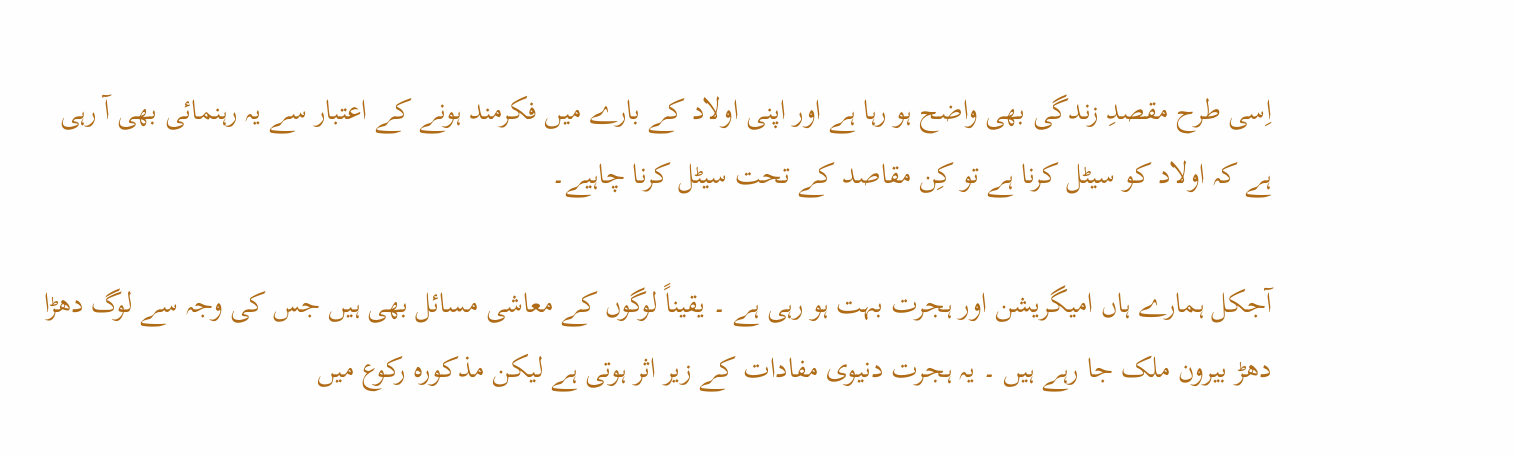اِسی طرح مقصدِ زندگی بھی واضح ہو رہا ہے اور اپنی اولاد کے بارے میں فکرمند ہونے کے اعتبار سے یہ رہنمائی بھی آ رہی ہے کہ اولاد کو سیٹل کرنا ہے تو کِن مقاصد کے تحت سیٹل کرنا چاہیے۔

آجکل ہمارے ہاں امیگریشن اور ہجرت بہت ہو رہی ہے ۔ یقیناً لوگوں کے معاشی مسائل بھی ہیں جس کی وجہ سے لوگ دھڑا دھڑ بیرون ملک جا رہے ہیں ۔ یہ ہجرت دنیوی مفادات کے زیر اثر ہوتی ہے لیکن مذکورہ رکوع میں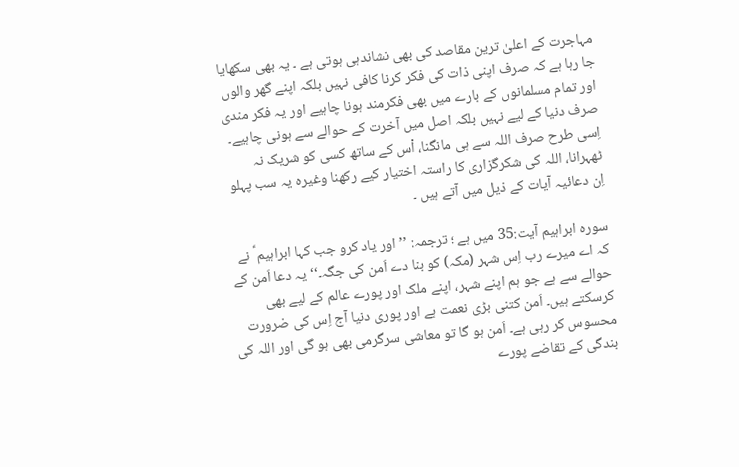مہاجرت کے اعلیٰ ترین مقاصد کی بھی نشاندہی ہوتی ہے ۔ یہ بھی سکھایا جا رہا ہے کہ صرف اپنی ذات کی فکر کرنا کافی نہیں بلکہ اپنے گھر والوں اور تمام مسلمانوں کے بارے میں بھی فکرمند ہونا چاہیے اور یہ فکر مندی صرف دنیا کے لیے نہیں بلکہ اصل میں آخرت کے حوالے سے ہونی چاہیے۔ اِسی طرح صرف اللہ سے ہی مانگنا، اْس کے ساتھ کسی کو شریک نہ ٹھہرانا، اللہ کی شکرگزاری کا راستہ اختیار کیے رکھنا وغیرہ یہ سب پہلو اِن دعائیہ آیات کے ذیل میں آتے ہیں ۔

سورہ ابراہیم آیت:35 میں ہے ؛ ترجمہ: ’’ اور یاد کرو جب کہا ابراہیم ؑ نے کہ اے میرے رب اِس شہر (مکہ) کو بنا دے اَمن کی جگہ۔‘‘ یہ دعا اَمن کے حوالے سے ہے جو ہم اپنے شہر، اپنے ملک اور پورے عالم کے لیے بھی کرسکتے ہیں۔ اَمن کتنی بڑی نعمت ہے اور پوری دنیا آج اِس کی ضرورت محسوس کر رہی ہے۔ اَمن ہو گا تو معاشی سرگرمی بھی ہو گی اور اللہ کی بندگی کے تقاضے پورے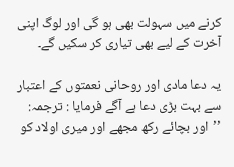کرنے میں سہولت بھی ہو گی اور لوگ اپنی آخرت کے لیے بھی تیاری کر سکیں گے۔

یہ دعا مادی اور روحانی نعمتوں کے اعتبار سے بہت بڑی دعا ہے آگے فرمایا : ترجمہ: ’’اور بچائے رکھ مجھے اور میری اولاد کو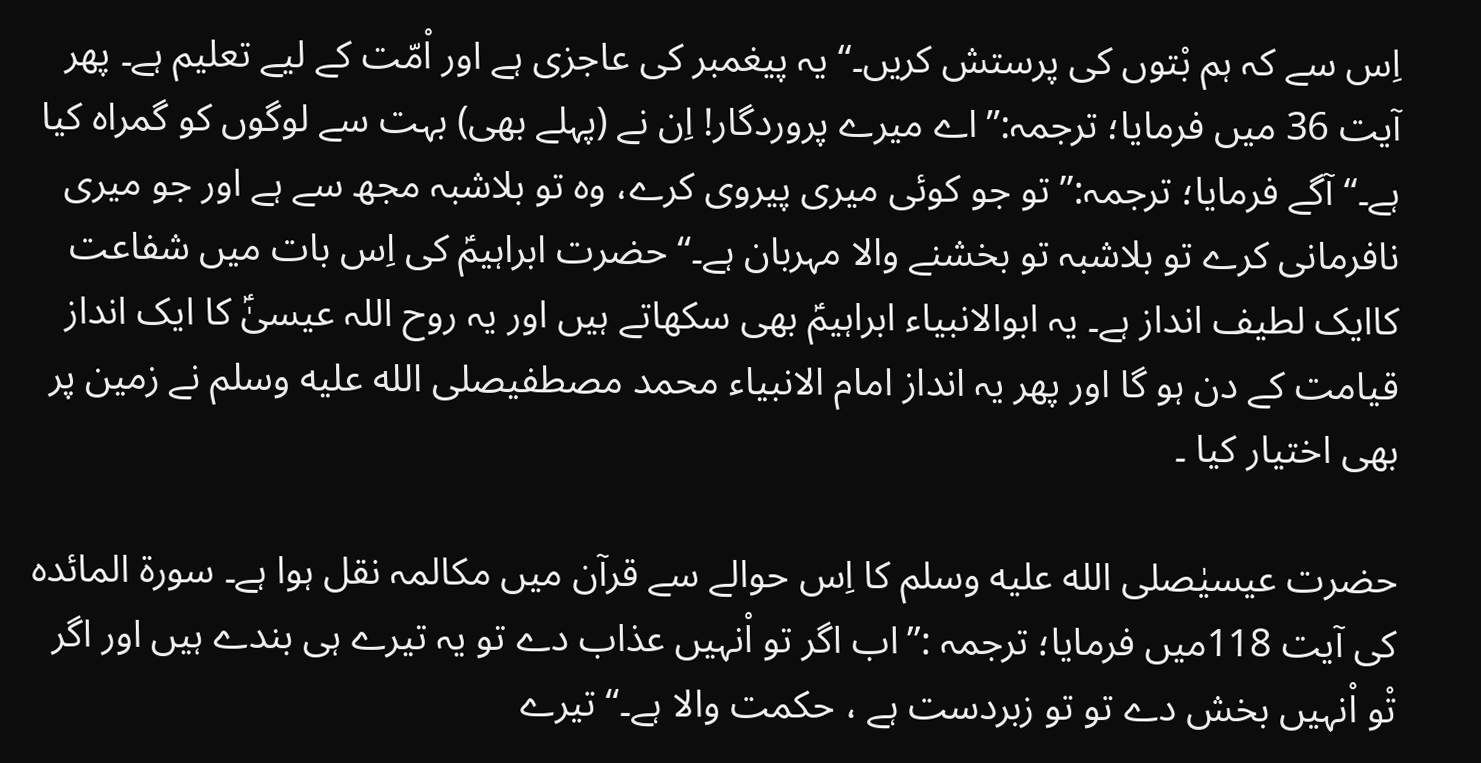اِس سے کہ ہم بْتوں کی پرستش کریں۔‘‘ یہ پیغمبر کی عاجزی ہے اور اْمّت کے لیے تعلیم ہے۔ پھر آیت 36 میں فرمایا؛ ترجمہ:’’اے میرے پروردگار! اِن نے (پہلے بھی) بہت سے لوگوں کو گمراہ کیا ہے۔‘‘ آگے فرمایا؛ ترجمہ:’’ تو جو کوئی میری پیروی کرے، وہ تو بلاشبہ مجھ سے ہے اور جو میری نافرمانی کرے تو بلاشبہ تو بخشنے والا مہربان ہے۔‘‘ حضرت ابراہیمؑ کی اِس بات میں شفاعت کاایک لطیف انداز ہے۔ یہ ابوالانبیاء ابراہیمؑ بھی سکھاتے ہیں اور یہ روح اللہ عیسیٰؑ کا ایک انداز قیامت کے دن ہو گا اور پھر یہ انداز امام الانبیاء محمد مصطفیصلى الله عليه وسلم نے زمین پر بھی اختیار کیا ۔

حضرت عیسیٰصلى الله عليه وسلم کا اِس حوالے سے قرآن میں مکالمہ نقل ہوا ہے۔ سورۃ المائدہ کی آیت 118میں فرمایا؛ ترجمہ :’’اب اگر تو اْنہیں عذاب دے تو یہ تیرے ہی بندے ہیں اور اگر تْو اْنہیں بخش دے تو تو زبردست ہے ، حکمت والا ہے۔‘‘ تیرے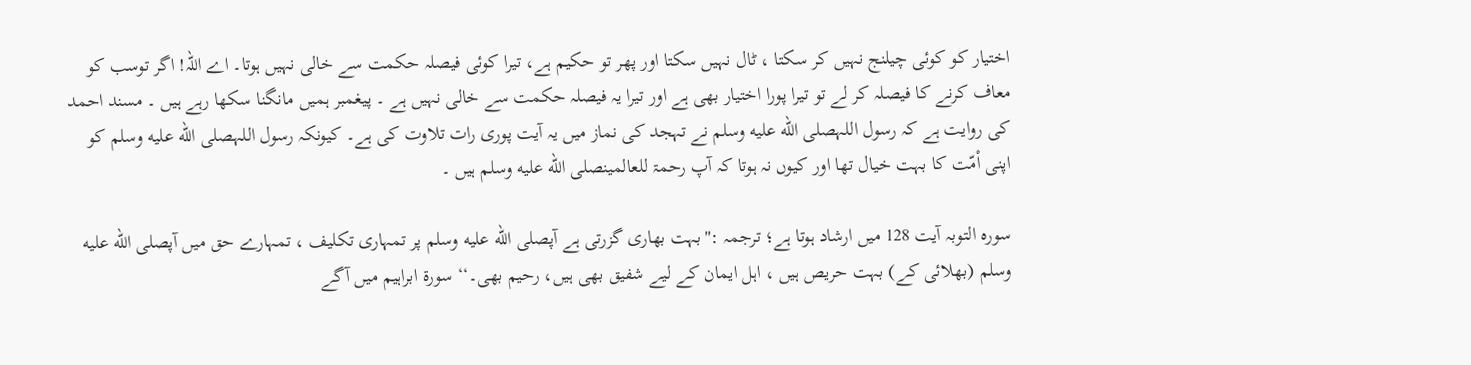اختیار کو کوئی چیلنج نہیں کر سکتا ، ٹال نہیں سکتا اور پھر تو حکیم ہے، تیرا کوئی فیصلہ حکمت سے خالی نہیں ہوتا۔ اے اللہ! اگر توسب کو معاف کرنے کا فیصلہ کر لے تو تیرا پورا اختیار بھی ہے اور تیرا یہ فیصلہ حکمت سے خالی نہیں ہے ۔ پیغمبر ہمیں مانگنا سکھا رہے ہیں ۔ مسند احمد کی روایت ہے کہ رسول اللہصلى الله عليه وسلم نے تہجد کی نماز میں یہ آیت پوری رات تلاوت کی ہے۔ کیونکہ رسول اللہصلى الله عليه وسلم کو اپنی اْمّت کا بہت خیال تھا اور کیوں نہ ہوتا کہ آپ رحمۃ للعالمینصلى الله عليه وسلم ہیں ۔

سورہ التوبہ آیت 128 میں ارشاد ہوتا ہے؛ ترجمہ :"بہت بھاری گزرتی ہے آپصلى الله عليه وسلم پر تمہاری تکلیف ، تمہارے حق میں آپصلى الله عليه وسلم (بھلائی کے) بہت حریص ہیں ، اہل ایمان کے لیے شفیق بھی ہیں، رحیم بھی۔‘‘ سورۃ ابراہیم میں آگے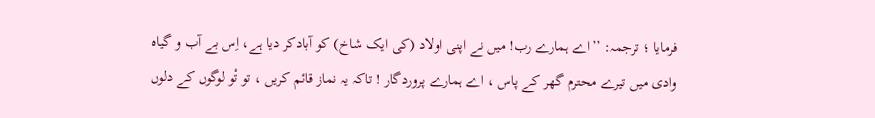فرمایا ؛ ترجمہ: ’’اے ہمارے رب! میں نے اپنی اولاد (کی ایک شاخ) کو آبادکر دیا ہے، اِس بے آب و گیاہ وادی میں تیرے محترم گھر کے پاس ، اے ہمارے پروردگار ! تاکہ یہ نماز قائم کریں ، تو تْو لوگوں کے دلوں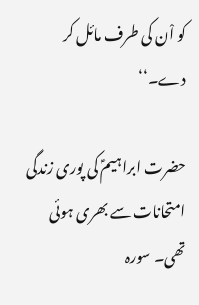کو اْن کی طرف مائل کر دے۔‘‘

حضرت ابراہیمؑ کی پوری زندگی امتحانات سے بھری ہوئی تھی۔ سورہ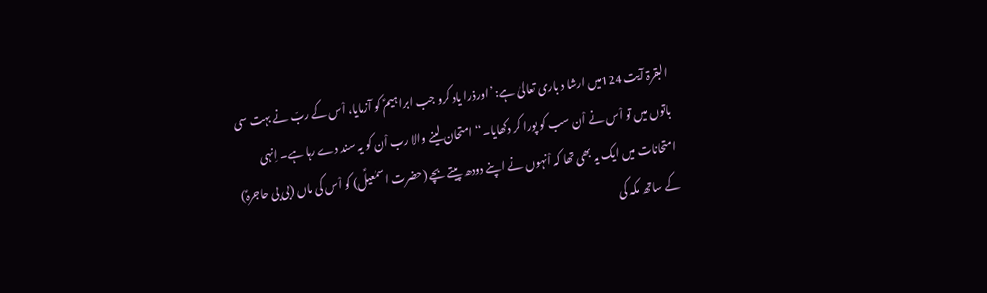البقرۃ آیت 124میں ارشا د باری تعالیٰ ہے: ’اورذرا یاد کرو جب ابراہیمؑ کو آزمایا، اْس کے ربّ نے بہت سی باتوں میں تو اْس نے اْن سب کو پورا کر دکھایا۔‘‘ امتحان لینے والا رب اْن کو یہ سند دے رہا ہے۔ اِنہی امتحانات میں ایک یہ بھی تھا کہ اْنہوں نے اپنے دودھ پیتے بچے (حضرت اسمٰعیلؑ) کو اْس کی ماں (بی بی حاجرہؑ) کے ساتھ مکہ کی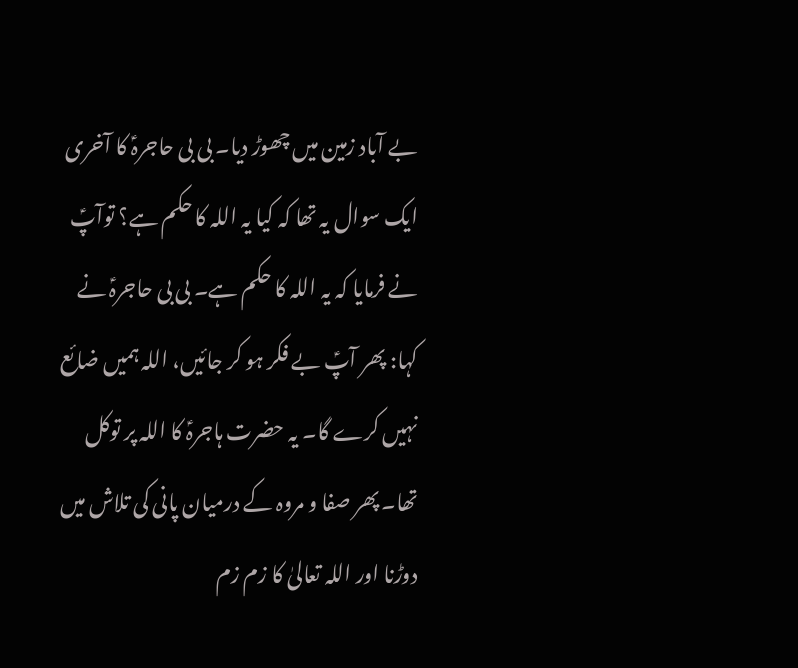بے آباد زمین میں چھوڑ دیا۔ بی بی حاجرہؑ کا آخری ایک سوال یہ تھا کہ کیا یہ اللہ کا حکم ہے؟ توآپؑ نے فرمایا کہ یہ اللہ کا حکم ہے۔ بی بی حاجرہؑ نے کہا: پھر آپؑ بے فکر ہو کر جائیں، اللہ ہمیں ضائع نہیں کرے گا۔ یہ حضرت ہاجرہؑ کا اللہ پر توکل تھا۔ پھر صفا و مروہ کے درمیان پانی کی تلاش میں دوڑنا اور اللہ تعالیٰ کا زم زم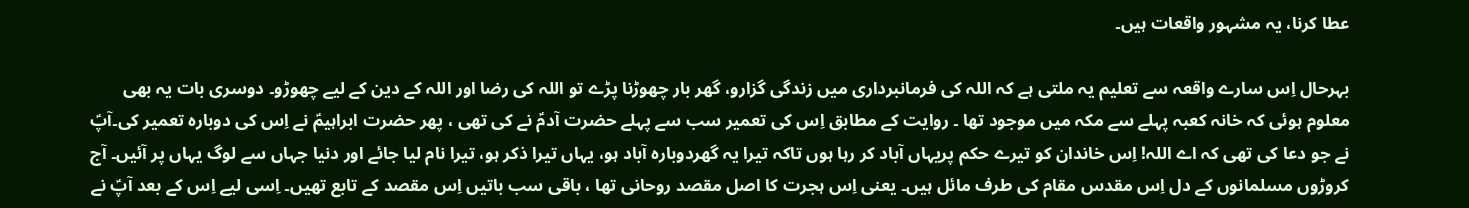عطا کرنا، یہ مشہور واقعات ہیں۔

بہرحال اِس سارے واقعہ سے تعلیم یہ ملتی ہے کہ اللہ کی فرمانبرداری میں زندگی گزارو، گھر بار چھوڑنا پڑے تو اللہ کی رضا اور اللہ کے دین کے لیے چھوڑو۔ دوسری بات یہ بھی معلوم ہوئی کہ خانہ کعبہ پہلے سے مکہ میں موجود تھا ۔ روایت کے مطابق اِس کی تعمیر سب سے پہلے حضرت آدمؑ نے کی تھی ، پھر حضرت ابراہیمؑ نے اِس کی دوبارہ تعمیر کی۔آپؑ نے جو دعا کی تھی کہ اے اللہ! اِس خاندان کو تیرے حکم پریہاں آباد کر رہا ہوں تاکہ تیرا یہ گھردوبارہ آباد ہو، یہاں تیرا ذکر ہو، تیرا نام لیا جائے اور دنیا جہاں سے لوگ یہاں پر آئیں۔ آج کروڑوں مسلمانوں کے دل اِس مقدس مقام کی طرف مائل ہیں۔ یعنی اِس ہجرت کا اصل مقصد روحانی تھا ، باقی سب باتیں اِس مقصد کے تابع تھیں۔ اِسی لیے اِس کے بعد آپؑ نے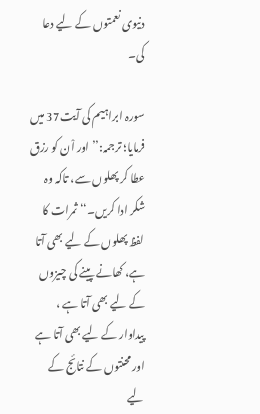دنیوی نعمتوں کے لیے دعا کی۔

سورہ ابراہیم کی آیت37 میں فرمایا؛ ترجمہ:’’ اور اْن کو رزق عطا کر پھلوں سے، تاکہ وہ شکر ادا کریں۔‘‘ ثمرات کا لفظ پھلوں کے لیے بھی آتا ہے، کھانے پینے کی چیزوں کے لیے بھی آتا ہے ، پیداوار کے لیے بھی آتا ہے اور محنتوں کے نتائج کے لیے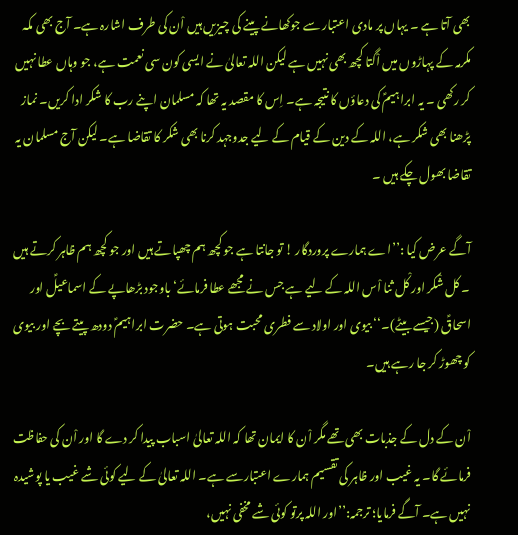بھی آتا ہے ۔ یہاں پر مادی اعتبار سے جوکھانے پینے کی چیزیں ہیں اْن کی طرف اشارہ ہے۔ آج بھی مکہ مکرمہ کے پہاڑوں میں اْگتا کچھ بھی نہیں ہے لیکن اللہ تعالیٰ نے ایسی کون سی نعمت ہے، جو وہاں عطا نہیں کر رکھی ۔ یہ ابراہیمؑ کی دعاؤں کا نتیجہ ہے۔ اِس کا مقصد یہ تھا کہ مسلمان اپنے رب کا شکر ادا کریں۔ نماز پڑھنا بھی شکر ہے، اللہ کے دین کے قیام کے لیے جدوجہد کرنا بھی شکر کا تقاضا ہے۔ لیکن آج مسلمان یہ تقاضا بھول چکے ہیں ۔

آگے عرض کیا :’’اے ہمارے پروردگار ! تو جانتا ہے جو کچھ ہم چھپاتے ہیں اور جو کچھ ہم ظاہر کرتے ہیں ۔ کل شْکر اور کْل ثنا اْس اللہ کے لیے ہے جس نے مجھے عطا فرمائے‘ باوجود بڑھاپے کے اسماعیلؑ اور اسحاقؑ (جیسے بیٹے)۔‘‘ بیوی اور اولاد سے فطری محبت ہوتی ہے۔ حضرت ابراہیمؑ دودھ پیتے بچے اور بیوی کو چھوڑ کر جا رہے ہیں۔

اْن کے دل کے جذبات بھی تھے مگر اْن کا ایمان تھا کہ اللہ تعالیٰ اسباب پیدا کر دے گا اور اْن کی حفاظت فرمائے گا۔ یہ غیب اور ظاہر کی تقسیم ہمارے اعتبارسے ہے۔ اللہ تعالیٰ کے لیے کوئی شے غیب یا پوشیدہ نہیں ہے۔ آگے فرمایا؛ ترجمہ:’’اور اللہ پرتو کوئی شے مخفی نہیں،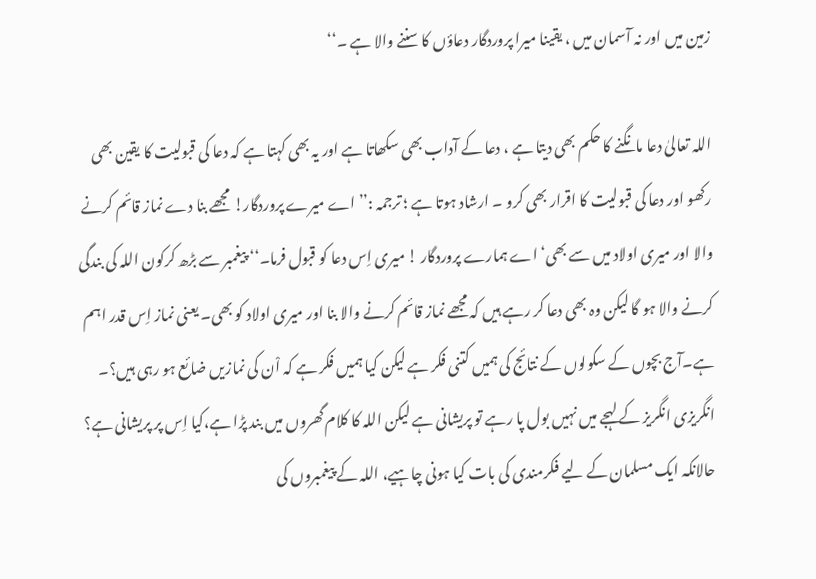زمین میں اور نہ آسمان میں ، یقینا میرا پروردگار دعاؤں کا سننے والا ہے ۔‘‘

اللہ تعالیٰ دعا مانگنے کا حکم بھی دیتا ہے ، دعا کے آداب بھی سکھاتا ہے اور یہ بھی کہتا ہے کہ دعا کی قبولیت کا یقین بھی رکھو اور دعا کی قبولیت کا اقرار بھی کرو ۔ ارشاد ہوتا ہے ؛ ترجمہ :’’ اے میرے پروردگار! مجھے بنا دے نماز قائم کرنے والا اور میری اولاد میں سے بھی‘ اے ہمارے پروردگار ! میری اِس دعا کو قبول فرما۔‘‘ پیغمبر سے بڑھ کرکون اللہ کی بندگی کرنے والا ہو گا لیکن وہ بھی دعا کر رہے ہیں کہ مجھے نماز قائم کرنے والا بنا اور میری اولاد کو بھی۔ یعنی نماز اِس قدر اہم ہے۔آج بچوں کے سکولوں کے نتائج کی ہمیں کتنی فکر ہے لیکن کیا ہمیں فکر ہے کہ اْن کی نمازیں ضائع ہو رہی ہیں؟۔ انگریزی انگریز کے لہجے میں نہیں بول پا رہے تو پریشانی ہے لیکن اللہ کا کلام گھروں میں بند پڑا ہے،کیا اِس پر پریشانی ہے؟ حالانکہ ایک مسلمان کے لیے فکرمندی کی بات کیا ہونی چاہیے، اللہ کے پیغمبروں کی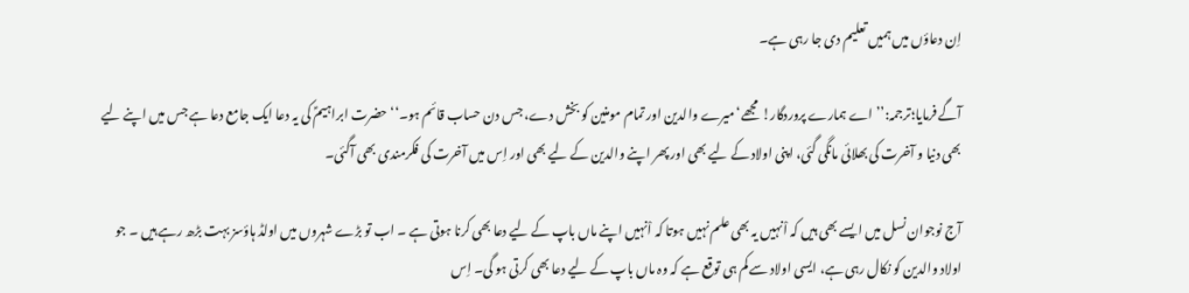اِن دعاؤں میں ہمیں تعلیم دی جا رہی ہے۔

آگے فرمایا؛ترجمہ:’’اے ہمارے پروردگار! مجھے‘میرے والدین اور تمام مومنین کو بخش دے، جس دن حساب قائم ہو۔‘‘ حضرت ابراہیمؑ کی یہ دعا ایک جامع دعا ہے جس میں اپنے لیے بھی دنیا و آخرت کی بھلائی مانگی گئی، اپنی اولاد کے لیے بھی اور پھر اپنے والدین کے لیے بھی اور اِس میں آخرت کی فکرمندی بھی آگئی۔

آج نوجوان نسل میں ایسے بھی ہیں کہ اْنہیں یہ بھی علم نہیں ہوتا کہ اْنہیں اپنے ماں باپ کے لیے دعا بھی کرنا ہوتی ہے ۔ اب تو بڑے شہروں میں اولڈ ہاؤسز بہت بڑھ رہے ہیں ۔ جو اولاد والدین کو نکال رہی ہے، ایسی اولاد سے کم ہی توقع ہے کہ وہ ماں باپ کے لیے دعا بھی کرتی ہو گی۔ اِس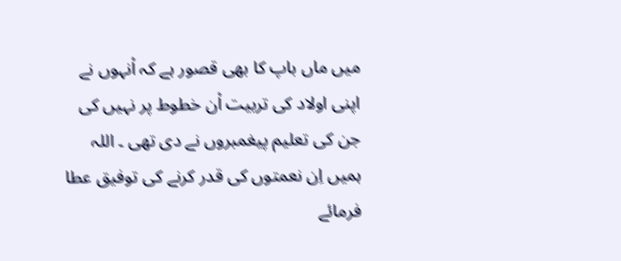میں ماں باپ کا بھی قصور ہے کہ اْنہوں نے اپنی اولاد کی تربیت اْن خطوط پر نہیں کی جن کی تعلیم پیغمبروں نے دی تھی ۔ اللہ ہمیں اِن نعمتوں کی قدر کرنے کی توفیق عطا فرمائے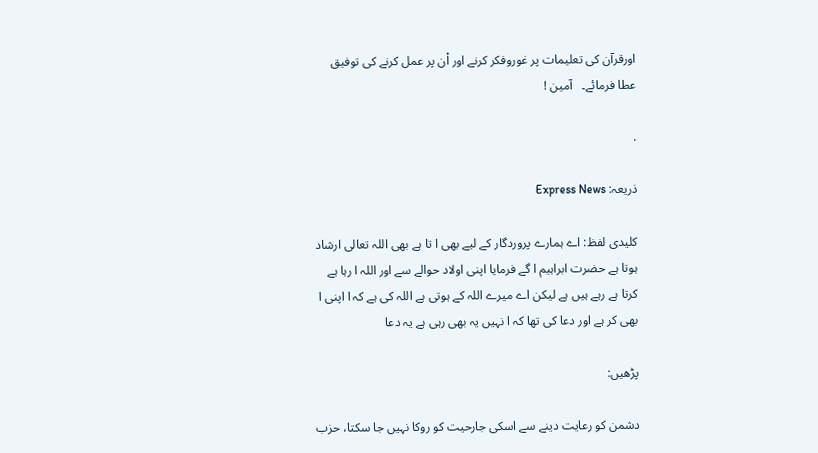اورقرآن کی تعلیمات پر غوروفکر کرنے اور اْن پر عمل کرنے کی توفیق عطا فرمائے۔   آمین !

.

ذریعہ: Express News

کلیدی لفظ: اے ہمارے پروردگار کے لیے بھی ا تا ہے بھی اللہ تعالی ارشاد ہوتا ہے حضرت ابراہیم ا گے فرمایا اپنی اولاد حوالے سے اور اللہ ا رہا ہے کرتا ہے رہے ہیں ہے لیکن اے میرے اللہ کے ہوتی ہے اللہ کی ہے کہ ا اپنی ا بھی کر ہے اور دعا کی تھا کہ ا نہیں یہ بھی رہی ہے یہ دعا

پڑھیں:

دشمن کو رعایت دینے سے اسکی جارحیت کو روکا نہیں جا سکتا، حزب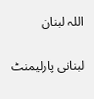اللہ لبنان

لبنانی پارلیمنٹ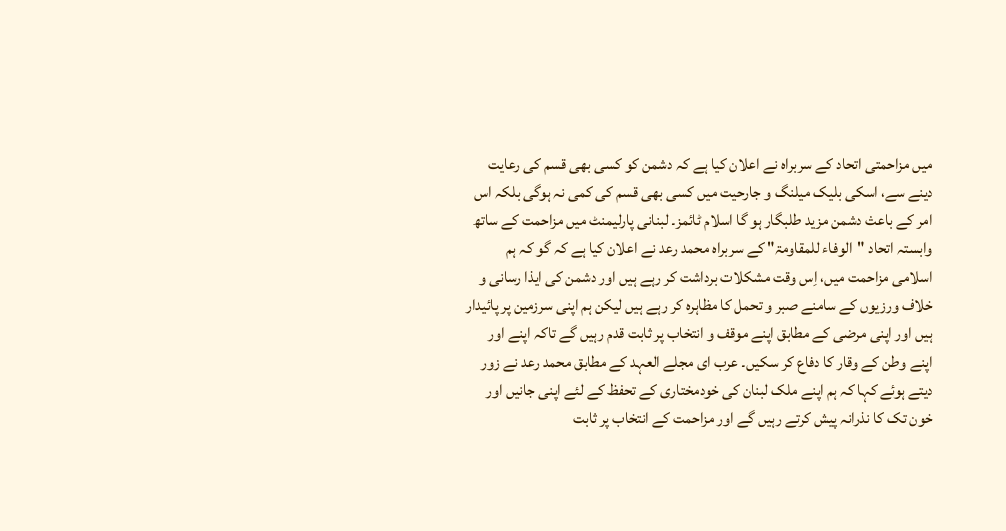میں مزاحمتی اتحاد کے سربراہ نے اعلان کیا ہے کہ دشمن کو کسی بھی قسم کی رعایت دینے سے، اسکی بلیک میلنگ و جارحیت میں کسی بھی قسم کی کمی نہ ہوگی بلکہ اس امر کے باعث دشمن مزید طلبگار ہو گا اسلام ٹائمز۔ لبنانی پارلیمنٹ میں مزاحمت کے ساتھ وابستہ اتحاد "الوفاء للمقاومۃ" کے سربراہ محمد رعد نے اعلان کیا ہے کہ گو کہ ہم اسلامی مزاحمت میں، اِس وقت مشکلات برداشت کر رہے ہیں اور دشمن کی ایذا رسانی و خلاف ورزیوں کے سامنے صبر و تحمل کا مظاہرہ کر رہے ہیں لیکن ہم اپنی سرزمین پر پائیدار ہیں اور اپنی مرضی کے مطابق اپنے موقف و انتخاب پر ثابت قدم رہیں گے تاکہ اپنے اور اپنے وطن کے وقار کا دفاع کر سکیں۔ عرب ای مجلے العہد کے مطابق محمد رعد نے زور دیتے ہوئے کہا کہ ہم اپنے ملک لبنان کی خودمختاری کے تحفظ کے لئے اپنی جانیں اور  خون تک کا نذرانہ پیش کرتے رہیں گے اور مزاحمت کے انتخاب پر ثابت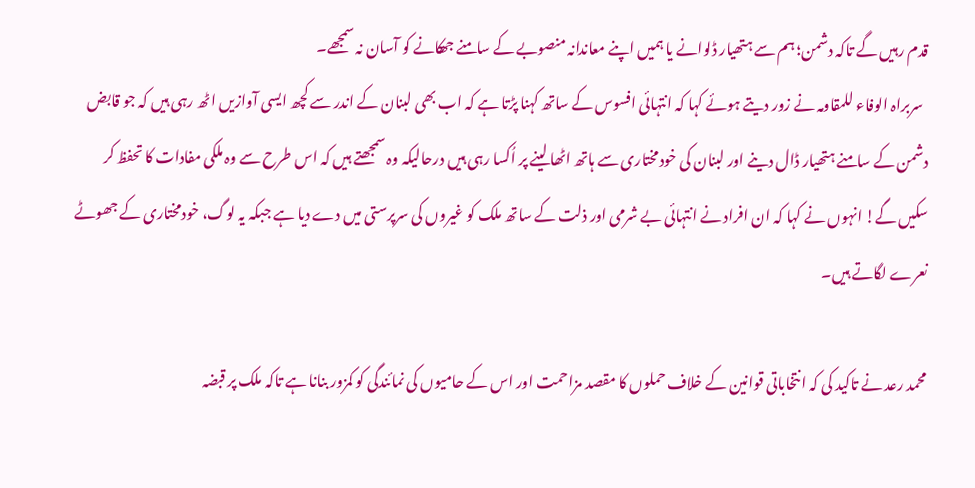قدم رہیں گے تاکہ دشمن؛ ہم سے ہتھیار ڈلوانے یا ہمیں اپنے معاندانہ منصوبے کے سامنے جھکانے کو آسان نہ سمجھے۔
  سربراہ الوفاء للمقاومہ نے زور دیتے ہوئے کہا کہ انتہائی افسوس کے ساتھ کہنا پڑتا ہے کہ اب بھی لبنان کے اندر سے کچھ ایسی آوازیں اٹھ رہی ہیں کہ جو قابض دشمن کے سامنے ہتھیار ڈال دینے اور لبنان کی خودمختاری سے ہاتھ اٹھا لینے پر اُکسا رہی ہیں درحالیکہ وہ سمجھتے ہیں کہ اس طرح سے وہ ملکی مفادات کا تحفظ کر سکیں گے! انہوں نے کہا کہ ان افراد نے انتہائی بے شرمی اور ذلت کے ساتھ ملک کو غیروں کی سرپرستی میں دے دیا ہے جبکہ یہ لوگ، خودمختاری کے جھوٹے نعرے لگاتے ہیں۔

محمد رعد نے تاکید کی کہ انتخاباتی قوانین کے خلاف حملوں کا مقصد مزاحمت اور اس کے حامیوں کی نمائندگی کو کمزور بنانا ہے تاکہ ملک پر قبضہ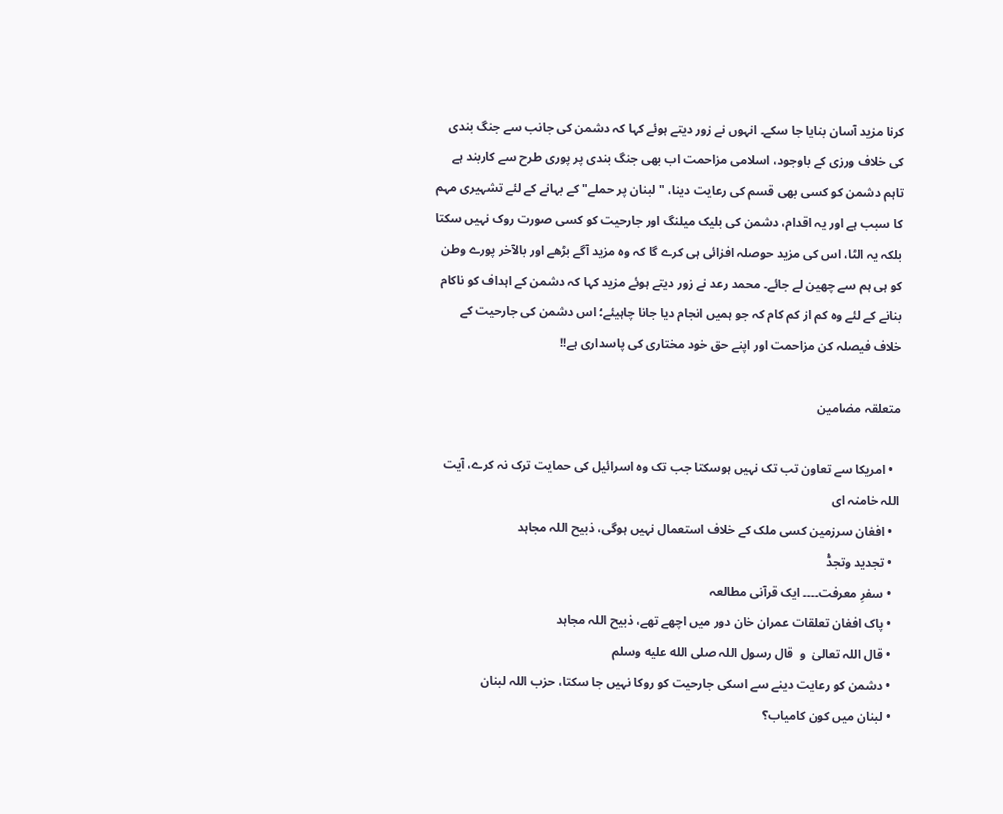کرنا مزید آسان بنایا جا سکے۔ انہوں نے زور دیتے ہوئے کہا کہ دشمن کی جانب سے جنگ بندی کی خلاف ورزی کے باوجود، اسلامی مزاحمت اب بھی جنگ بندی پر پوری طرح سے کاربند ہے تاہم دشمن کو کسی بھی قسم کی رعایت دینا، "لبنان پر حملے" کے بہانے کے لئے تشہیری مہم کا سبب ہے اور یہ اقدام، دشمن کی بلیک میلنگ اور جارحیت کو کسی صورت روک نہیں سکتا بلکہ یہ الٹا، اس کی مزید حوصلہ افزائی ہی کرے گا کہ وہ مزید آگے بڑھے اور بالآخر پورے وطن کو ہی ہم سے چھین لے جائے۔ محمد رعد نے زور دیتے ہوئے مزید کہا کہ دشمن کے اہداف کو ناکام بنانے کے لئے وہ کم از کم کام کہ جو ہمیں انجام دیا جانا چاہیئے؛ اس دشمن کی جارحیت کے خلاف فیصلہ کن مزاحمت اور اپنے حق خود مختاری کی پاسداری ہے!!

متعلقہ مضامین

  • امریکا سے تعاون تب تک نہیں ہوسکتا جب تک وہ اسرائیل کی حمایت ترک نہ کرے، آیت اللہ خامنہ ای
  • افغان سرزمین کسی ملک کے خلاف استعمال نہیں ہوگی، ذبیح اللہ مجاہد
  • تجدید وتجدّْ
  • سفرِ معرفت۔۔۔۔ ایک قرآنی مطالعہ
  • پاک افغان تعلقات عمران خان دور میں اچھے تھے، ذبیح اللہ مجاہد
  • قال اللہ تعالیٰ  و  قال رسول اللہ صلى الله عليه وسلم
  • دشمن کو رعایت دینے سے اسکی جارحیت کو روکا نہیں جا سکتا، حزب اللہ لبنان
  • لبنان میں کون کامیاب؟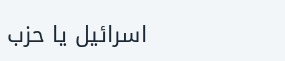اسرائیل یا حزب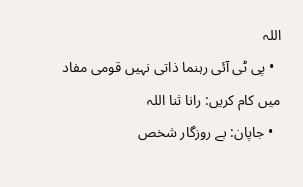اللہ
  • پی ٹی آئی رہنما ذاتی نہیں قومی مفاد میں کام کریں: رانا ثنا اللہ
  • جاپان: بے روزگار شخص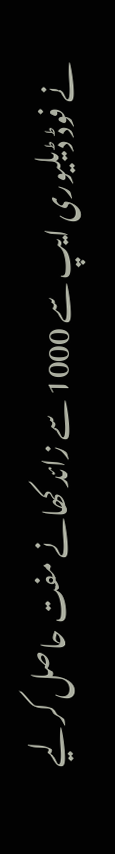نے فوڈ ڈیلیوری ایپ سے 1000 سے زائد کھانے مفت حاصل کرلیے